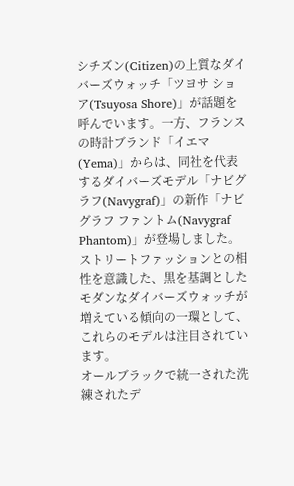シチズン(Citizen)の上質なダイバーズウォッチ「ツヨサ ショア(Tsuyosa Shore)」が話題を呼んでいます。一方、フランスの時計ブランド「イエマ(Yema)」からは、同社を代表するダイバーズモデル「ナビグラフ(Navygraf)」の新作「ナビグラフ ファントム(Navygraf Phantom)」が登場しました。ストリートファッションとの相性を意識した、黒を基調としたモダンなダイバーズウォッチが増えている傾向の一環として、これらのモデルは注目されています。
オールブラックで統一された洗練されたデ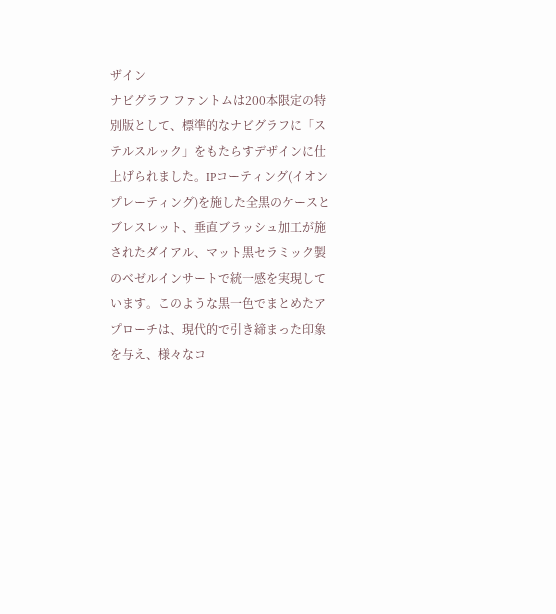ザイン
ナビグラフ ファントムは200本限定の特別版として、標準的なナビグラフに「ステルスルック」をもたらすデザインに仕上げられました。IPコーティング(イオンプレーティング)を施した全黒のケースとブレスレット、垂直ブラッシュ加工が施されたダイアル、マット黒セラミック製のベゼルインサートで統一感を実現しています。このような黒一色でまとめたアプローチは、現代的で引き締まった印象を与え、様々なコ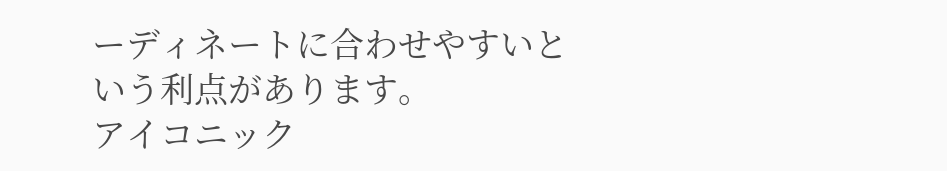ーディネートに合わせやすいという利点があります。
アイコニック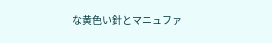な黄色い針とマニュファ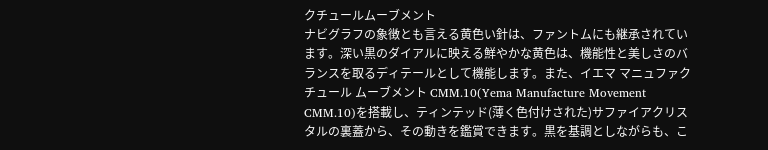クチュールムーブメント
ナビグラフの象徴とも言える黄色い針は、ファントムにも継承されています。深い黒のダイアルに映える鮮やかな黄色は、機能性と美しさのバランスを取るディテールとして機能します。また、イエマ マニュファクチュール ムーブメント CMM.10(Yema Manufacture Movement CMM.10)を搭載し、ティンテッド(薄く色付けされた)サファイアクリスタルの裏蓋から、その動きを鑑賞できます。黒を基調としながらも、こ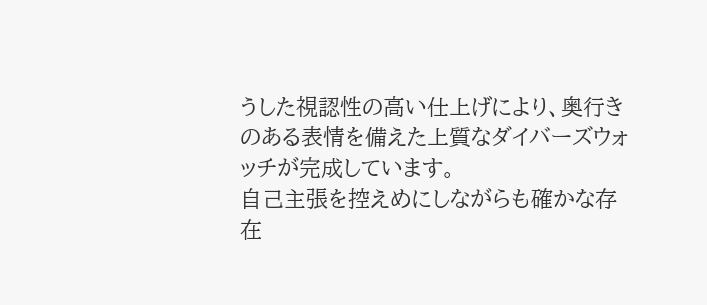うした視認性の高い仕上げにより、奥行きのある表情を備えた上質なダイバーズウォッチが完成しています。
自己主張を控えめにしながらも確かな存在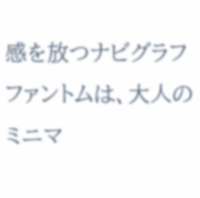感を放つナビグラフ ファントムは、大人のミニマ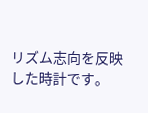リズム志向を反映した時計です。